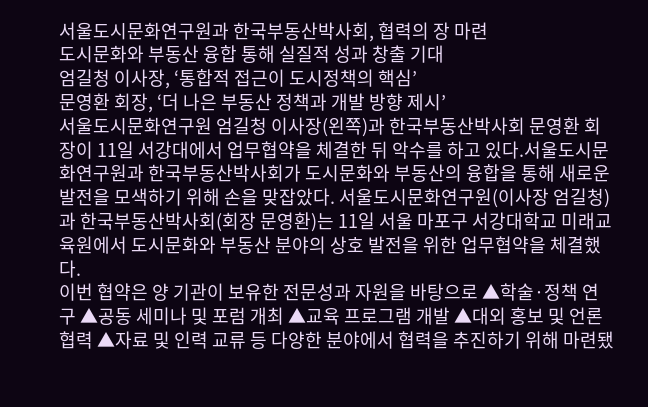서울도시문화연구원과 한국부동산박사회, 협력의 장 마련
도시문화와 부동산 융합 통해 실질적 성과 창출 기대
엄길청 이사장, ‘통합적 접근이 도시정책의 핵심’
문영환 회장, ‘더 나은 부동산 정책과 개발 방향 제시’
서울도시문화연구원 엄길청 이사장(왼쪽)과 한국부동산박사회 문영환 회장이 11일 서강대에서 업무협약을 체결한 뒤 악수를 하고 있다.서울도시문화연구원과 한국부동산박사회가 도시문화와 부동산의 융합을 통해 새로운 발전을 모색하기 위해 손을 맞잡았다. 서울도시문화연구원(이사장 엄길청)과 한국부동산박사회(회장 문영환)는 11일 서울 마포구 서강대학교 미래교육원에서 도시문화와 부동산 분야의 상호 발전을 위한 업무협약을 체결했다.
이번 협약은 양 기관이 보유한 전문성과 자원을 바탕으로 ▲학술·정책 연구 ▲공동 세미나 및 포럼 개최 ▲교육 프로그램 개발 ▲대외 홍보 및 언론 협력 ▲자료 및 인력 교류 등 다양한 분야에서 협력을 추진하기 위해 마련됐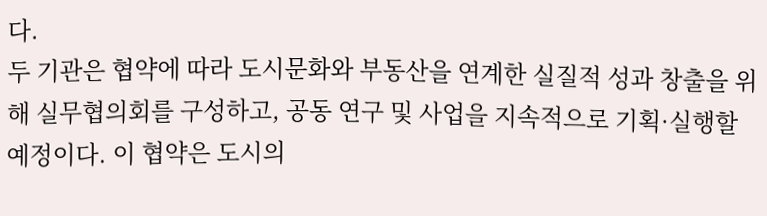다.
두 기관은 협약에 따라 도시문화와 부동산을 연계한 실질적 성과 창출을 위해 실무협의회를 구성하고, 공동 연구 및 사업을 지속적으로 기획·실행할 예정이다. 이 협약은 도시의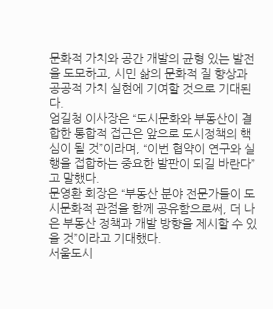문화적 가치와 공간 개발의 균형 있는 발전을 도모하고, 시민 삶의 문화적 질 향상과 공공적 가치 실현에 기여할 것으로 기대된다.
엄길청 이사장은 “도시문화와 부동산이 결합한 통합적 접근은 앞으로 도시정책의 핵심이 될 것”이라며, “이번 협약이 연구와 실행을 접합하는 중요한 발판이 되길 바란다”고 말했다.
문영환 회장은 “부동산 분야 전문가들이 도시문화적 관점을 함께 공유함으로써, 더 나은 부동산 정책과 개발 방향을 제시할 수 있을 것”이라고 기대했다.
서울도시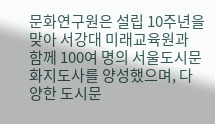문화연구원은 설립 10주년을 맞아 서강대 미래교육원과 함께 100여 명의 서울도시문화지도사를 양성했으며, 다양한 도시문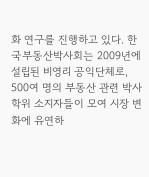화 연구를 진행하고 있다. 한국부동산박사회는 2009년에 설립된 비영리 공익단체로, 500여 명의 부동산 관련 박사학위 소지자들이 모여 시장 변화에 유연하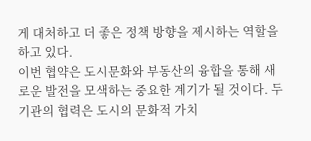게 대처하고 더 좋은 정책 방향을 제시하는 역할을 하고 있다.
이번 협약은 도시문화와 부동산의 융합을 통해 새로운 발전을 모색하는 중요한 계기가 될 것이다. 두 기관의 협력은 도시의 문화적 가치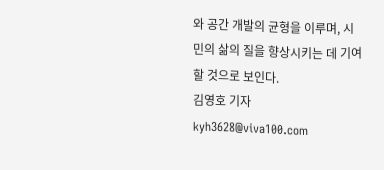와 공간 개발의 균형을 이루며, 시민의 삶의 질을 향상시키는 데 기여할 것으로 보인다.
김영호 기자 kyh3628@viva100.com